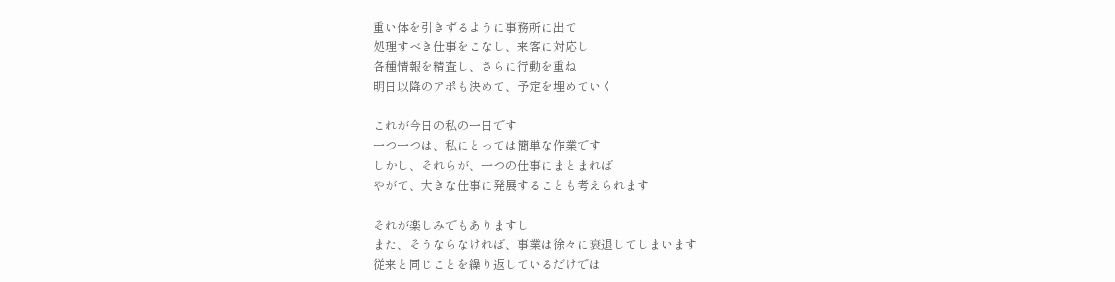重い体を引きずるように事務所に出て
処理すべき仕事をこなし、来客に対応し
各種情報を精査し、さらに行動を重ね
明日以降のアポも決めて、予定を埋めていく

これが今日の私の一日です
一つ一つは、私にとっては簡単な作業です
しかし、それらが、一つの仕事にまとまれば
やがて、大きな仕事に発展することも考えられます

それが楽しみでもありますし
また、そうならなければ、事業は徐々に衰退してしまいます
従来と同じことを繰り返しているだけでは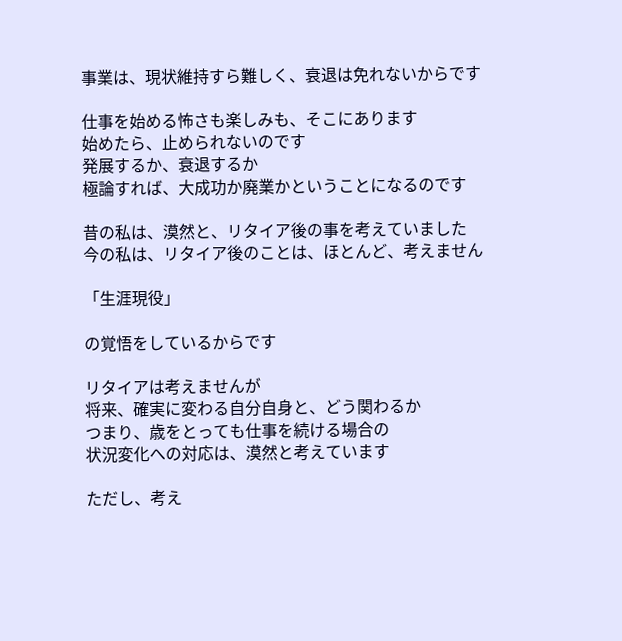事業は、現状維持すら難しく、衰退は免れないからです

仕事を始める怖さも楽しみも、そこにあります
始めたら、止められないのです
発展するか、衰退するか
極論すれば、大成功か廃業かということになるのです

昔の私は、漠然と、リタイア後の事を考えていました
今の私は、リタイア後のことは、ほとんど、考えません

「生涯現役」

の覚悟をしているからです

リタイアは考えませんが
将来、確実に変わる自分自身と、どう関わるか
つまり、歳をとっても仕事を続ける場合の
状況変化への対応は、漠然と考えています

ただし、考え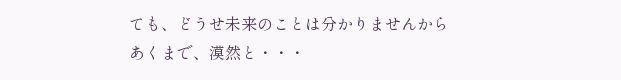ても、どうせ未来のことは分かりませんから
あくまで、漠然と・・・